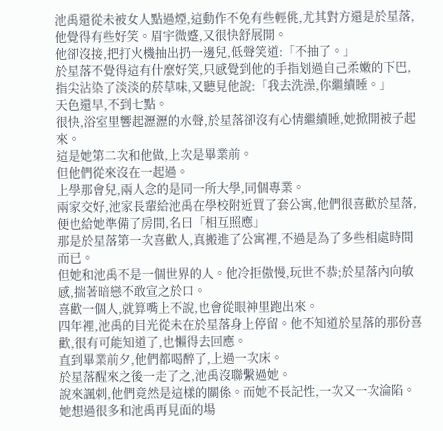池禹還從未被女人點過煙,這動作不免有些輕佻,尤其對方還是於星落,他覺得有些好笑。眉宇微蹙,又很快舒展開。
他卻沒接,把打火機抽出扔一邊兒,低聲笑道:「不抽了。」
於星落不覺得這有什麼好笑,只感覺到他的手指划過自己柔嫩的下巴,指尖沾染了淡淡的菸草味,又聽見他說:「我去洗澡,你繼續睡。」
天色還早,不到七點。
很快,浴室里響起瀝瀝的水聲,於星落卻沒有心情繼續睡,她掀開被子起來。
這是她第二次和他做,上次是畢業前。
但他們從來沒在一起過。
上學那會兒,兩人念的是同一所大學,同個專業。
兩家交好,池家長輩給池禹在學校附近買了套公寓,他們很喜歡於星落,便也給她準備了房間,名曰「相互照應」
那是於星落第一次喜歡人,真搬進了公寓裡,不過是為了多些相處時間而已。
但她和池禹不是一個世界的人。他冷拒傲慢,玩世不恭;於星落內向敏感,揣著暗戀不敢宣之於口。
喜歡一個人,就算嘴上不說,也會從眼神里跑出來。
四年裡,池禹的目光從未在於星落身上停留。他不知道於星落的那份喜歡,很有可能知道了,也懶得去回應。
直到畢業前夕,他們都喝醉了,上過一次床。
於星落醒來之後一走了之,池禹沒聯繫過她。
說來諷刺,他們竟然是這樣的關係。而她不長記性,一次又一次淪陷。
她想過很多和池禹再見面的場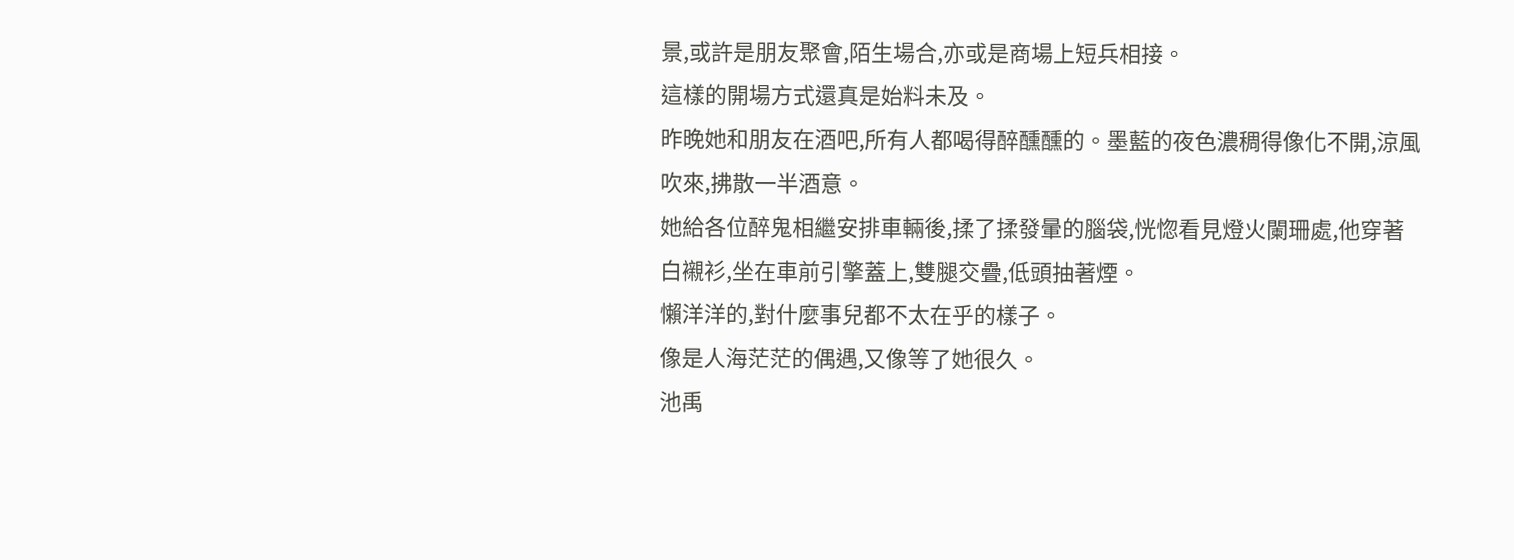景,或許是朋友聚會,陌生場合,亦或是商場上短兵相接。
這樣的開場方式還真是始料未及。
昨晚她和朋友在酒吧,所有人都喝得醉醺醺的。墨藍的夜色濃稠得像化不開,涼風吹來,拂散一半酒意。
她給各位醉鬼相繼安排車輛後,揉了揉發暈的腦袋,恍惚看見燈火闌珊處,他穿著白襯衫,坐在車前引擎蓋上,雙腿交疊,低頭抽著煙。
懶洋洋的,對什麼事兒都不太在乎的樣子。
像是人海茫茫的偶遇,又像等了她很久。
池禹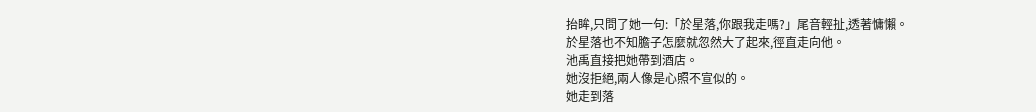抬眸,只問了她一句:「於星落,你跟我走嗎?」尾音輕扯,透著慵懶。
於星落也不知膽子怎麼就忽然大了起來,徑直走向他。
池禹直接把她帶到酒店。
她沒拒絕,兩人像是心照不宣似的。
她走到落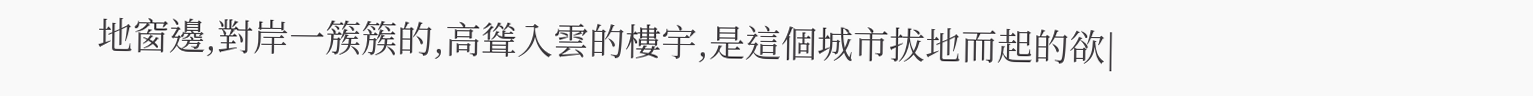地窗邊,對岸一簇簇的,高聳入雲的樓宇,是這個城市拔地而起的欲|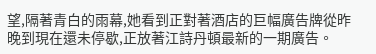望,隔著青白的雨幕,她看到正對著酒店的巨幅廣告牌從昨晚到現在還未停歇,正放著江詩丹頓最新的一期廣告。